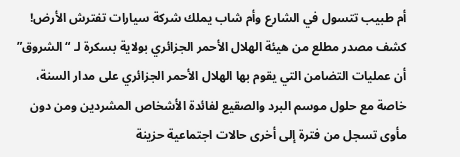أم طبيب تتسول في الشارع وأم شاب يملك شركة سيارات تفترش الأرض!
كشف مصدر مطلع من هيئة الهلال الأحمر الجزائري بولاية بسكرة لـ “الشروق” أن عمليات التضامن التي يقوم بها الهلال الأحمر الجزائري على مدار السنة، خاصة مع حلول موسم البرد والصقيع لفائدة الأشخاص المشردين ومن دون مأوى تسجل من فترة إلى أخرى حالات اجتماعية حزينة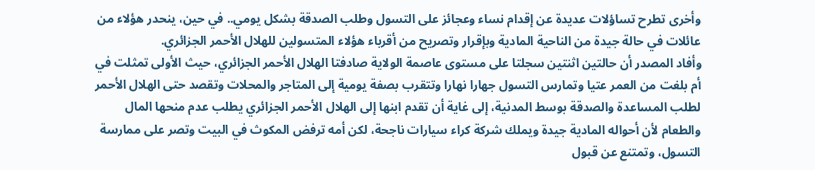وأخرى تطرح تساؤلات عديدة عن إقدام نساء وعجائز على التسول وطلب الصدقة بشكل يومي.. في حين، ينحدر هؤلاء من عائلات في حالة جيدة من الناحية المادية وبإقرار وتصريح من أقرباء هؤلاء المتسولين للهلال الأحمر الجزائري.
وأفاد المصدر أن حالتين اثنتين سجلتا على مستوى عاصمة الولاية صادفتا الهلال الأحمر الجزائري، حيث الأولى تمثلت في أم بلغت من العمر عتيا وتمارس التسول جهارا نهارا وتتقرب بصفة يومية إلى المتاجر والمحلات وتقصد حتى الهلال الأحمر لطلب المساعدة والصدقة بوسط المدنية، إلى غاية أن تقدم ابنها إلى الهلال الأحمر الجزائري يطلب عدم منحها المال والطعام لأن أحواله المادية جيدة ويملك شركة كراء سيارات ناجحة، لكن أمه ترفض المكوث في البيت وتصر على ممارسة التسول، وتمتنع عن قبول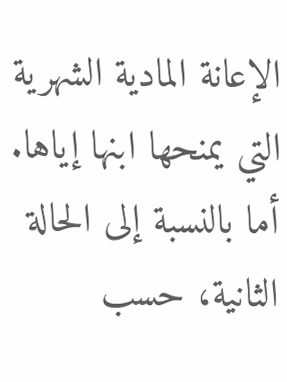الإعانة المادية الشهرية التي يمنحها ابنها إياها. أما بالنسبة إلى الحالة الثانية، حسب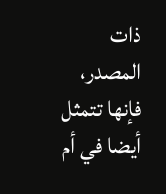ذات المصدر، فإنها تتمثل أيضا في أم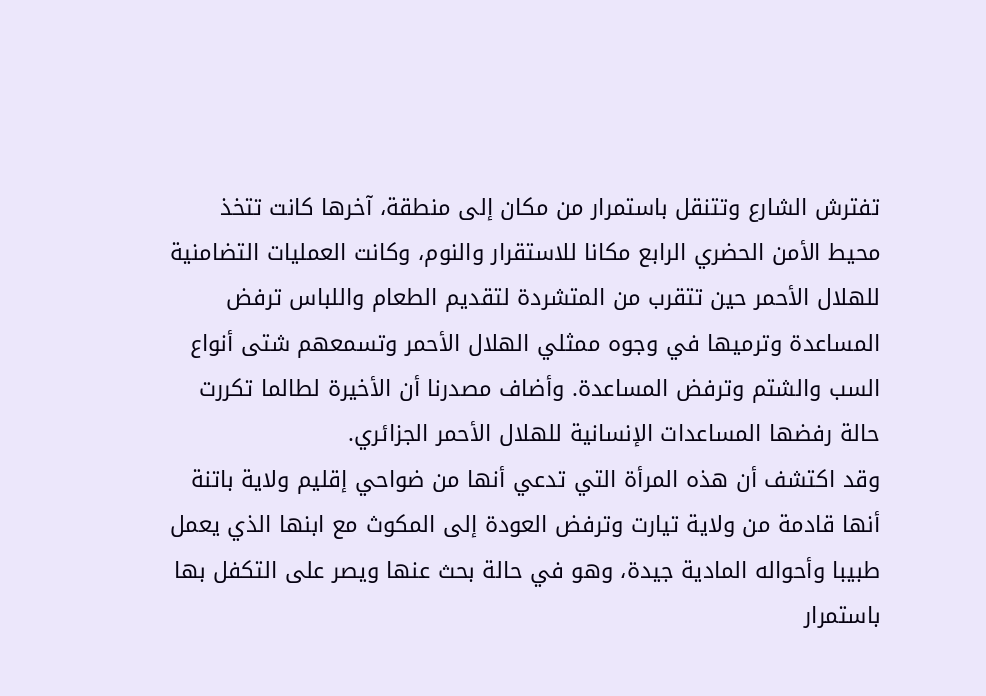تفترش الشارع وتتنقل باستمرار من مكان إلى منطقة، آخرها كانت تتخذ محيط الأمن الحضري الرابع مكانا للاستقرار والنوم، وكانت العمليات التضامنية للهلال الأحمر حين تتقرب من المتشردة لتقديم الطعام واللباس ترفض المساعدة وترميها في وجوه ممثلي الهلال الأحمر وتسمعهم شتى أنواع السب والشتم وترفض المساعدة. وأضاف مصدرنا أن الأخيرة لطالما تكررت حالة رفضها المساعدات الإنسانية للهلال الأحمر الجزائري.
وقد اكتشف أن هذه المرأة التي تدعي أنها من ضواحي إقليم ولاية باتنة أنها قادمة من ولاية تيارت وترفض العودة إلى المكوث مع ابنها الذي يعمل طبيبا وأحواله المادية جيدة، وهو في حالة بحث عنها ويصر على التكفل بها باستمرار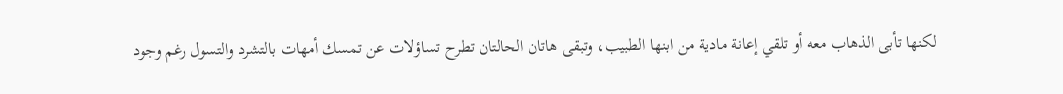لكنها تأبى الذهاب معه أو تلقي إعانة مادية من ابنها الطبيب، وتبقى هاتان الحالتان تطرح تساؤلات عن تمسك أمهات بالتشرد والتسول رغم وجود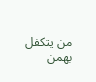من يتكفل بهمن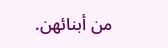من أبنائهن.